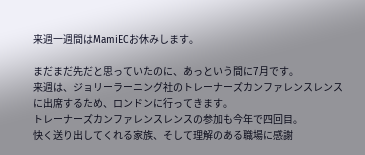来週一週間はMamiECお休みします。

まだまだ先だと思っていたのに、あっという間に7月です。
来週は、ジョリーラーニング社のトレーナーズカンファレンスレンスに出席するため、ロンドンに行ってきます。
トレーナーズカンファレンスレンスの参加も今年で四回目。
快く送り出してくれる家族、そして理解のある職場に感謝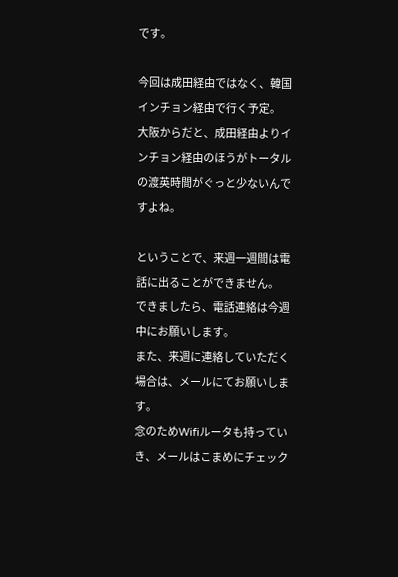です。

今回は成田経由ではなく、韓国インチョン経由で行く予定。
大阪からだと、成田経由よりインチョン経由のほうがトータルの渡英時間がぐっと少ないんですよね。

ということで、来週一週間は電話に出ることができません。
できましたら、電話連絡は今週中にお願いします。
また、来週に連絡していただく場合は、メールにてお願いします。
念のためWifiルータも持っていき、メールはこまめにチェック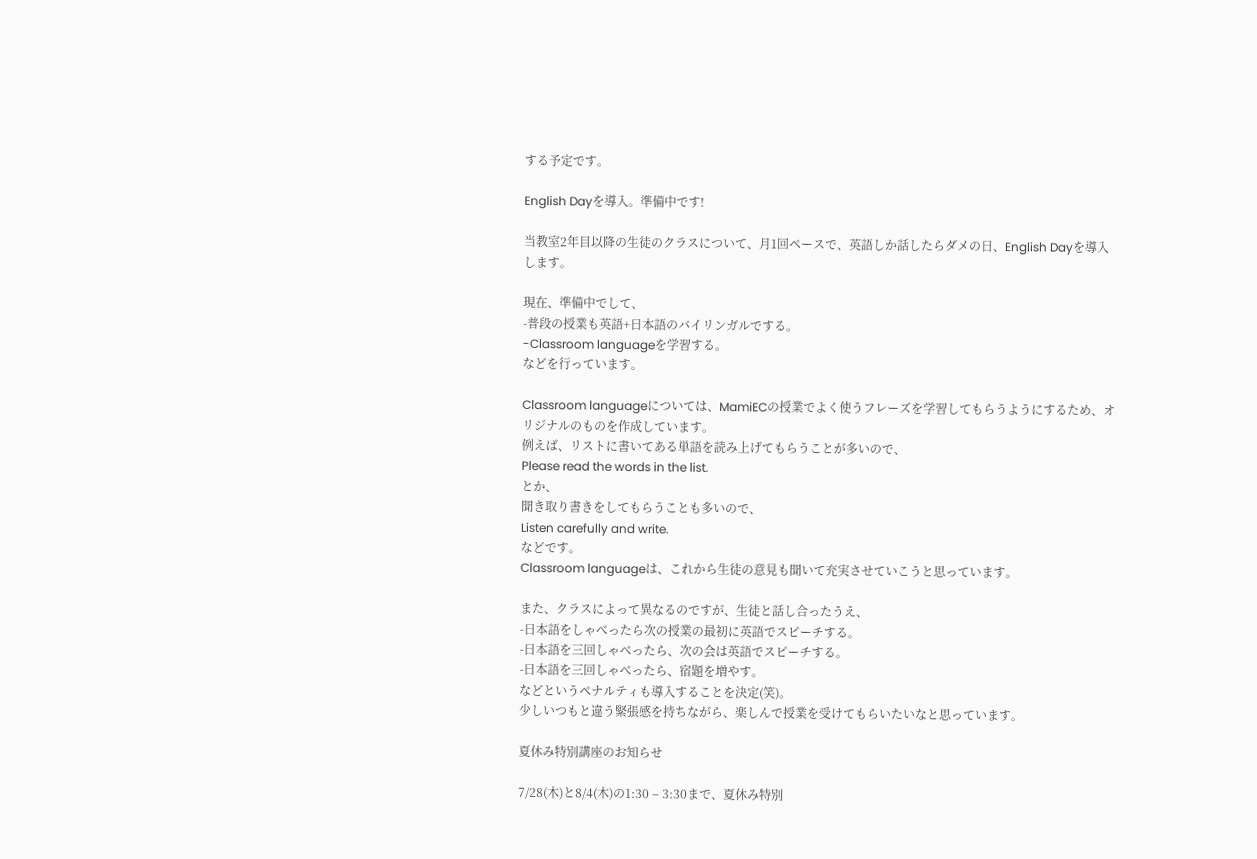する予定です。

English Dayを導入。準備中です!

当教室2年目以降の生徒のクラスについて、月1回ペースで、英語しか話したらダメの日、English Dayを導入します。

現在、準備中でして、
-普段の授業も英語+日本語のバイリンガルでする。
-Classroom languageを学習する。
などを行っています。

Classroom languageについては、MamiECの授業でよく使うフレーズを学習してもらうようにするため、オリジナルのものを作成しています。
例えば、リストに書いてある単語を読み上げてもらうことが多いので、
Please read the words in the list.
とか、
聞き取り書きをしてもらうことも多いので、
Listen carefully and write.
などです。
Classroom languageは、これから生徒の意見も聞いて充実させていこうと思っています。

また、クラスによって異なるのですが、生徒と話し合ったうえ、
-日本語をしゃべったら次の授業の最初に英語でスピーチする。
-日本語を三回しゃべったら、次の会は英語でスピーチする。
-日本語を三回しゃべったら、宿題を増やす。
などというペナルティも導入することを決定(笑)。
少しいつもと違う緊張感を持ちながら、楽しんで授業を受けてもらいたいなと思っています。

夏休み特別講座のお知らせ

7/28(木)と8/4(木)の1:30 – 3:30まで、夏休み特別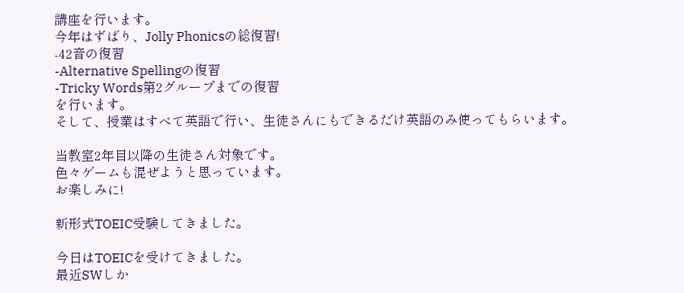講座を行います。
今年はずばり、Jolly Phonicsの総復習!
-42音の復習
-Alternative Spellingの復習
-Tricky Words第2グループまでの復習
を行います。
そして、授業はすべて英語で行い、生徒さんにもできるだけ英語のみ使ってもらいます。

当教室2年目以降の生徒さん対象です。
色々ゲームも混ぜようと思っています。
お楽しみに!

新形式TOEIC受験してきました。

今日はTOEICを受けてきました。
最近SWしか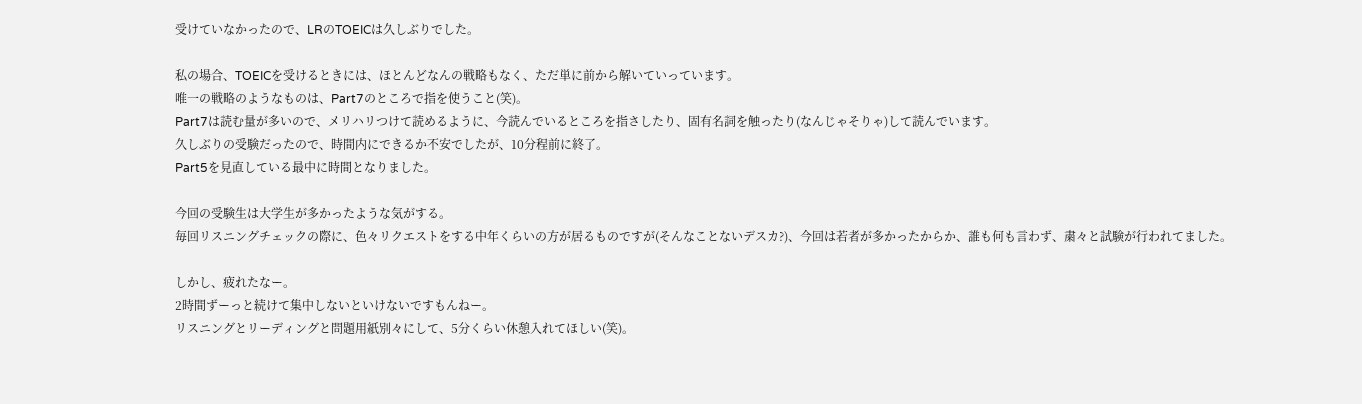受けていなかったので、LRのTOEICは久しぶりでした。

私の場合、TOEICを受けるときには、ほとんどなんの戦略もなく、ただ単に前から解いていっています。
唯一の戦略のようなものは、Part7のところで指を使うこと(笑)。
Part7は読む量が多いので、メリハリつけて読めるように、今読んでいるところを指さしたり、固有名詞を触ったり(なんじゃそりゃ)して読んでいます。
久しぶりの受験だったので、時間内にできるか不安でしたが、10分程前に終了。
Part5を見直している最中に時間となりました。

今回の受験生は大学生が多かったような気がする。
毎回リスニングチェックの際に、色々リクエストをする中年くらいの方が居るものですが(そんなことないデスカ?)、今回は若者が多かったからか、誰も何も言わず、粛々と試験が行われてました。

しかし、疲れたなー。
2時間ずーっと続けて集中しないといけないですもんねー。
リスニングとリーディングと問題用紙別々にして、5分くらい休憩入れてほしい(笑)。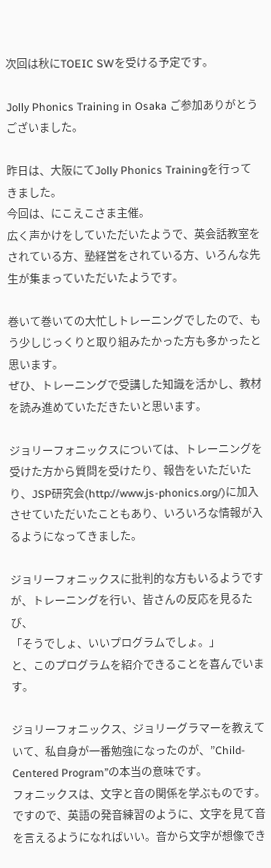次回は秋にTOEIC SWを受ける予定です。

Jolly Phonics Training in Osaka ご参加ありがとうございました。

昨日は、大阪にてJolly Phonics Trainingを行ってきました。
今回は、にこえこさま主催。
広く声かけをしていただいたようで、英会話教室をされている方、塾経営をされている方、いろんな先生が集まっていただいたようです。

巻いて巻いての大忙しトレーニングでしたので、もう少しじっくりと取り組みたかった方も多かったと思います。
ぜひ、トレーニングで受講した知識を活かし、教材を読み進めていただきたいと思います。

ジョリーフォニックスについては、トレーニングを受けた方から質問を受けたり、報告をいただいたり、JSP研究会(http://www.js-phonics.org/)に加入させていただいたこともあり、いろいろな情報が入るようになってきました。

ジョリーフォニックスに批判的な方もいるようですが、トレーニングを行い、皆さんの反応を見るたび、
「そうでしょ、いいプログラムでしょ。」
と、このプログラムを紹介できることを喜んでいます。

ジョリーフォニックス、ジョリーグラマーを教えていて、私自身が一番勉強になったのが、”Child-Centered Program”の本当の意味です。
フォニックスは、文字と音の関係を学ぶものです。
ですので、英語の発音練習のように、文字を見て音を言えるようになればいい。音から文字が想像でき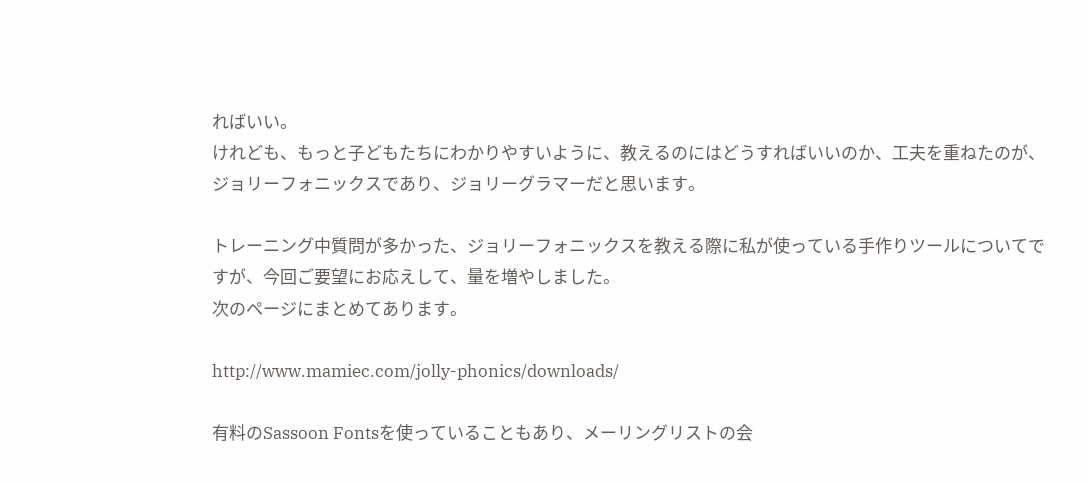ればいい。
けれども、もっと子どもたちにわかりやすいように、教えるのにはどうすればいいのか、工夫を重ねたのが、ジョリーフォニックスであり、ジョリーグラマーだと思います。

トレーニング中質問が多かった、ジョリーフォニックスを教える際に私が使っている手作りツールについてですが、今回ご要望にお応えして、量を増やしました。
次のページにまとめてあります。

http://www.mamiec.com/jolly-phonics/downloads/

有料のSassoon Fontsを使っていることもあり、メーリングリストの会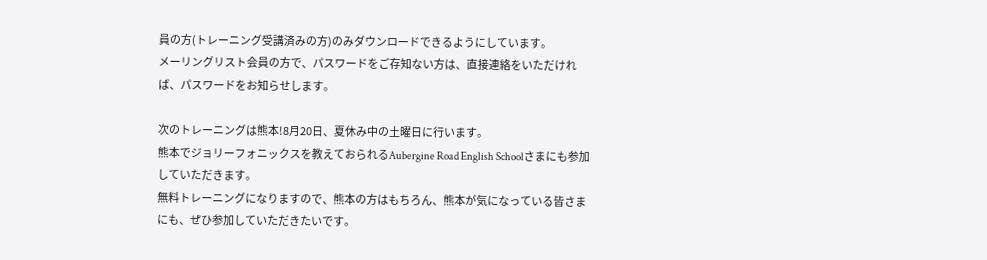員の方(トレーニング受講済みの方)のみダウンロードできるようにしています。
メーリングリスト会員の方で、パスワードをご存知ない方は、直接連絡をいただければ、パスワードをお知らせします。

次のトレーニングは熊本!8月20日、夏休み中の土曜日に行います。
熊本でジョリーフォニックスを教えておられるAubergine Road English Schoolさまにも参加していただきます。
無料トレーニングになりますので、熊本の方はもちろん、熊本が気になっている皆さまにも、ぜひ参加していただきたいです。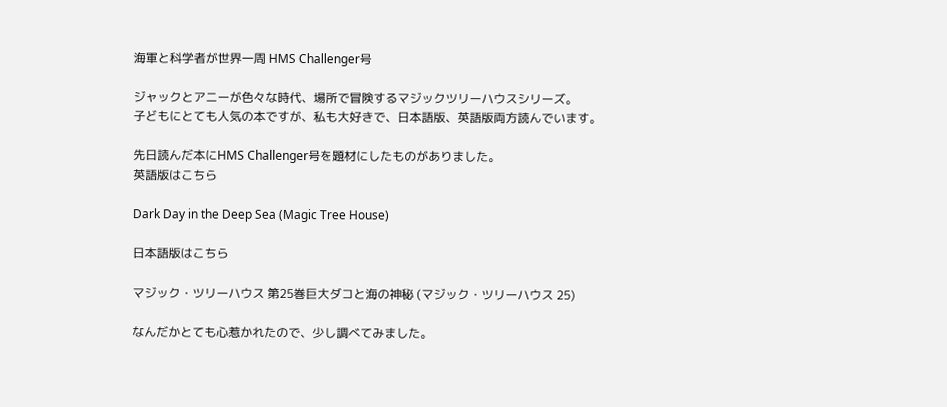海軍と科学者が世界一周 HMS Challenger号

ジャックとアニーが色々な時代、場所で冒険するマジックツリーハウスシリーズ。
子どもにとても人気の本ですが、私も大好きで、日本語版、英語版両方読んでいます。

先日読んだ本にHMS Challenger号を題材にしたものがありました。
英語版はこちら

Dark Day in the Deep Sea (Magic Tree House)

日本語版はこちら

マジック・ツリーハウス 第25巻巨大ダコと海の神秘 (マジック・ツリーハウス 25)

なんだかとても心惹かれたので、少し調べてみました。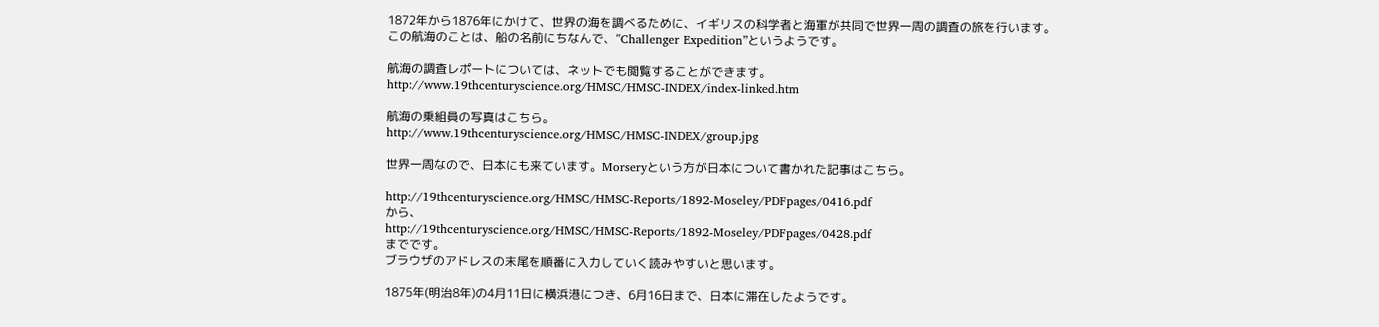1872年から1876年にかけて、世界の海を調べるために、イギリスの科学者と海軍が共同で世界一周の調査の旅を行います。
この航海のことは、船の名前にちなんで、”Challenger Expedition”というようです。

航海の調査レポートについては、ネットでも閲覧することができます。
http://www.19thcenturyscience.org/HMSC/HMSC-INDEX/index-linked.htm

航海の乗組員の写真はこちら。
http://www.19thcenturyscience.org/HMSC/HMSC-INDEX/group.jpg

世界一周なので、日本にも来ています。Morseryという方が日本について書かれた記事はこちら。

http://19thcenturyscience.org/HMSC/HMSC-Reports/1892-Moseley/PDFpages/0416.pdf
から、
http://19thcenturyscience.org/HMSC/HMSC-Reports/1892-Moseley/PDFpages/0428.pdf
までです。
ブラウザのアドレスの末尾を順番に入力していく読みやすいと思います。

1875年(明治8年)の4月11日に横浜港につき、6月16日まで、日本に滞在したようです。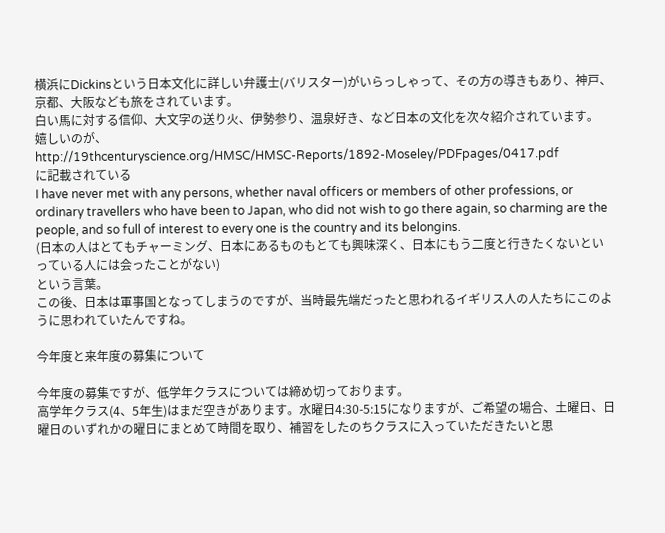横浜にDickinsという日本文化に詳しい弁護士(バリスター)がいらっしゃって、その方の導きもあり、神戸、京都、大阪なども旅をされています。
白い馬に対する信仰、大文字の送り火、伊勢参り、温泉好き、など日本の文化を次々紹介されています。
嬉しいのが、
http://19thcenturyscience.org/HMSC/HMSC-Reports/1892-Moseley/PDFpages/0417.pdf
に記載されている
I have never met with any persons, whether naval officers or members of other professions, or ordinary travellers who have been to Japan, who did not wish to go there again, so charming are the people, and so full of interest to every one is the country and its belongins.
(日本の人はとてもチャーミング、日本にあるものもとても興味深く、日本にもう二度と行きたくないといっている人には会ったことがない)
という言葉。
この後、日本は軍事国となってしまうのですが、当時最先端だったと思われるイギリス人の人たちにこのように思われていたんですね。

今年度と来年度の募集について

今年度の募集ですが、低学年クラスについては締め切っております。
高学年クラス(4、5年生)はまだ空きがあります。水曜日4:30-5:15になりますが、ご希望の場合、土曜日、日曜日のいずれかの曜日にまとめて時間を取り、補習をしたのちクラスに入っていただきたいと思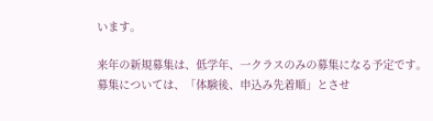います。

来年の新規募集は、低学年、一クラスのみの募集になる予定です。
募集については、「体験後、申込み先着順」とさせ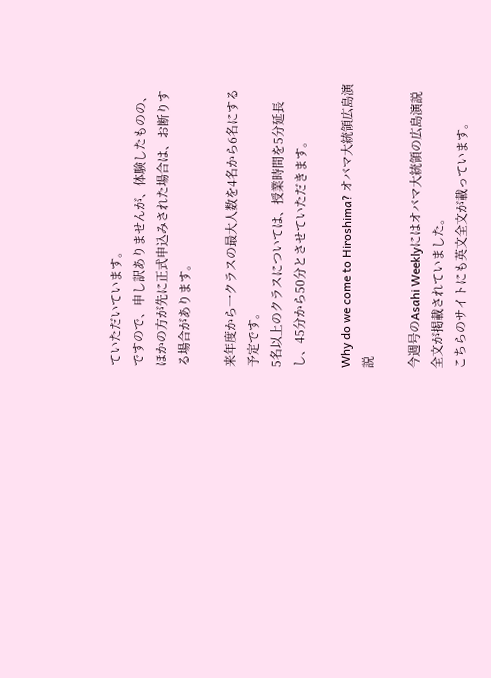ていただいています。
ですので、申し訳ありませんが、体験したものの、ほかの方が先に正式申込みされた場合は、お断りする場合があります。

来年度から一クラスの最大人数を4名から6名にする予定です。
5名以上のクラスについては、授業時間を5分延長し、45分から50分とさせていただきます。

Why do we come to Hiroshima? オバマ大統領広島演説

今週号のAsahi Weeklyにはオバマ大統領の広島演説全文が掲載されていました。
こちらのサイトにも英文全文が載っています。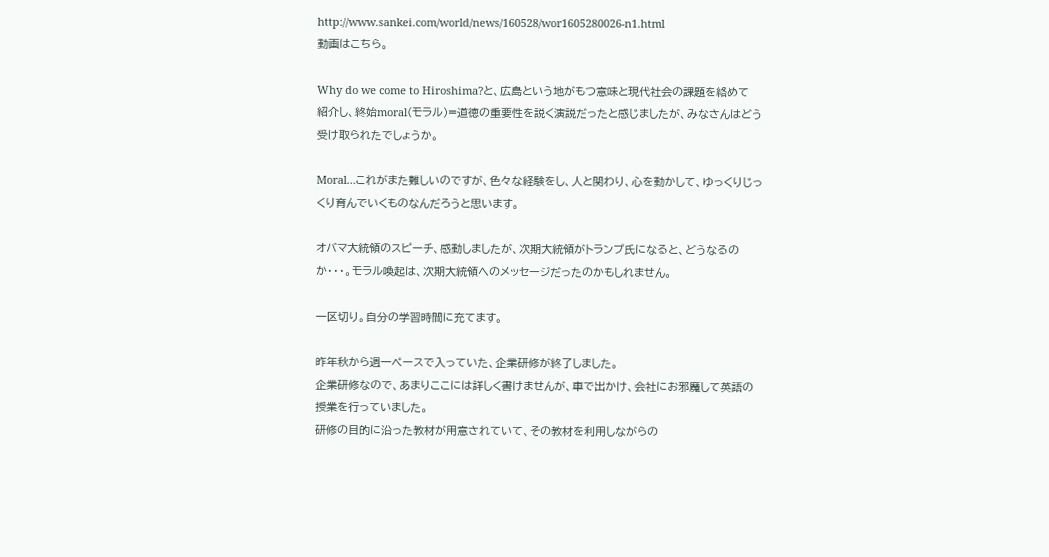http://www.sankei.com/world/news/160528/wor1605280026-n1.html
動画はこちら。

Why do we come to Hiroshima?と、広島という地がもつ意味と現代社会の課題を絡めて紹介し、終始moral(モラル)=道徳の重要性を説く演説だったと感じましたが、みなさんはどう受け取られたでしょうか。

Moral…これがまた難しいのですが、色々な経験をし、人と関わり、心を動かして、ゆっくりじっくり育んでいくものなんだろうと思います。

オバマ大統領のスピーチ、感動しましたが、次期大統領がトランプ氏になると、どうなるのか・・・。モラル喚起は、次期大統領へのメッセージだったのかもしれません。

一区切り。自分の学習時間に充てます。

昨年秋から週一ペースで入っていた、企業研修が終了しました。
企業研修なので、あまりここには詳しく書けませんが、車で出かけ、会社にお邪魔して英語の授業を行っていました。
研修の目的に沿った教材が用意されていて、その教材を利用しながらの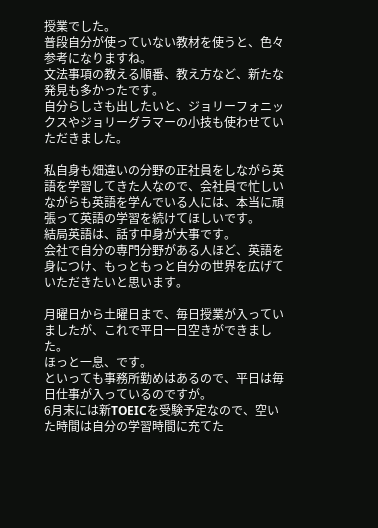授業でした。
普段自分が使っていない教材を使うと、色々参考になりますね。
文法事項の教える順番、教え方など、新たな発見も多かったです。
自分らしさも出したいと、ジョリーフォニックスやジョリーグラマーの小技も使わせていただきました。

私自身も畑違いの分野の正社員をしながら英語を学習してきた人なので、会社員で忙しいながらも英語を学んでいる人には、本当に頑張って英語の学習を続けてほしいです。
結局英語は、話す中身が大事です。
会社で自分の専門分野がある人ほど、英語を身につけ、もっともっと自分の世界を広げていただきたいと思います。

月曜日から土曜日まで、毎日授業が入っていましたが、これで平日一日空きができました。
ほっと一息、です。
といっても事務所勤めはあるので、平日は毎日仕事が入っているのですが。
6月末には新TOEICを受験予定なので、空いた時間は自分の学習時間に充てた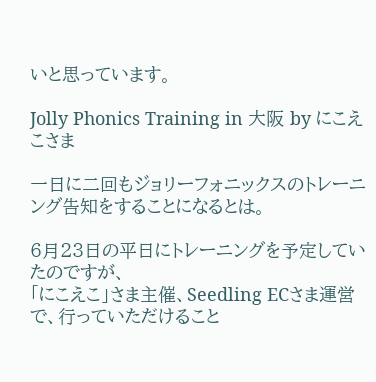いと思っています。

Jolly Phonics Training in 大阪 by にこえこさま

一日に二回もジョリーフォニックスのトレーニング告知をすることになるとは。

6月23日の平日にトレーニングを予定していたのですが、
「にこえこ」さま主催、Seedling ECさま運営で、行っていただけること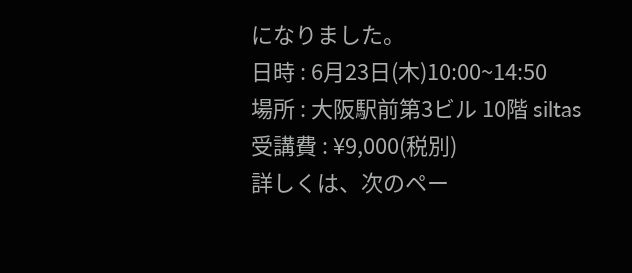になりました。
日時 : 6月23日(木)10:00~14:50
場所 : 大阪駅前第3ビル 10階 siltas
受講費 : ¥9,000(税別)
詳しくは、次のペー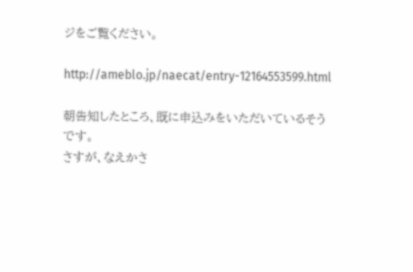ジをご覧ください。

http://ameblo.jp/naecat/entry-12164553599.html

朝告知したところ、既に申込みをいただいているそうです。
さすが、なえかさ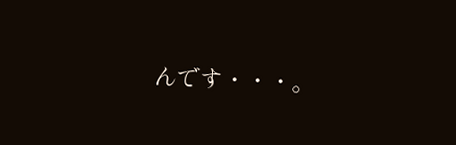んです・・・。